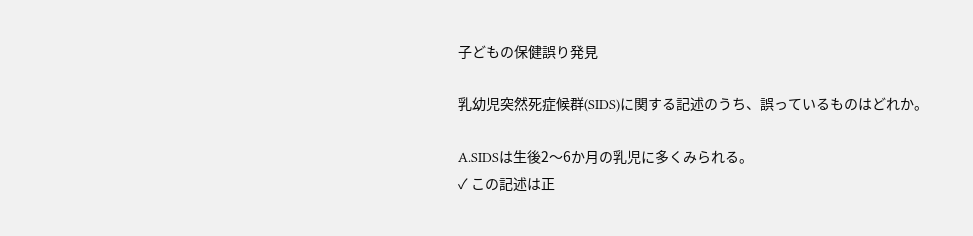子どもの保健誤り発見

乳幼児突然死症候群(SIDS)に関する記述のうち、誤っているものはどれか。

A.SIDSは生後2〜6か月の乳児に多くみられる。
✓ この記述は正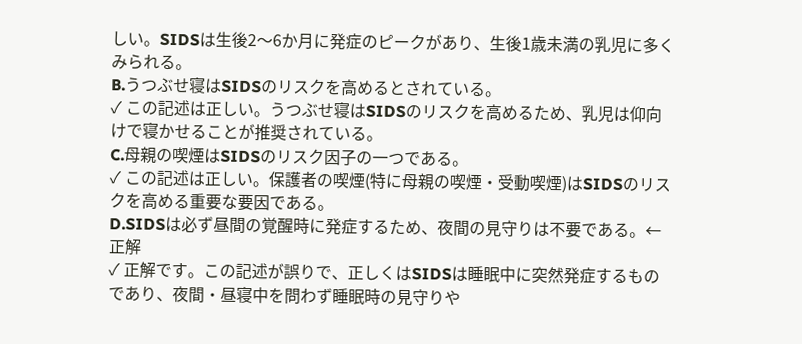しい。SIDSは生後2〜6か月に発症のピークがあり、生後1歳未満の乳児に多くみられる。
B.うつぶせ寝はSIDSのリスクを高めるとされている。
✓ この記述は正しい。うつぶせ寝はSIDSのリスクを高めるため、乳児は仰向けで寝かせることが推奨されている。
C.母親の喫煙はSIDSのリスク因子の一つである。
✓ この記述は正しい。保護者の喫煙(特に母親の喫煙・受動喫煙)はSIDSのリスクを高める重要な要因である。
D.SIDSは必ず昼間の覚醒時に発症するため、夜間の見守りは不要である。← 正解
✓ 正解です。この記述が誤りで、正しくはSIDSは睡眠中に突然発症するものであり、夜間・昼寝中を問わず睡眠時の見守りや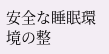安全な睡眠環境の整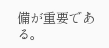備が重要である。